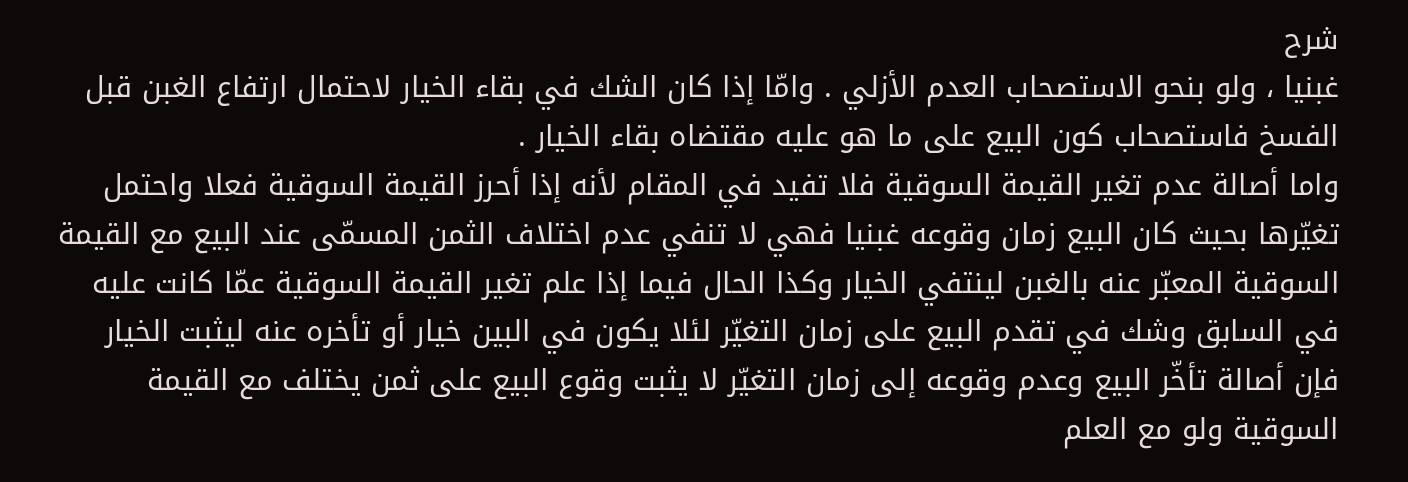شرح
غبنيا ، ولو بنحو الاستصحاب العدم الأزلي . وامّا إذا كان الشك في بقاء الخيار لاحتمال ارتفاع الغبن قبل الفسخ فاستصحاب كون البيع على ما هو عليه مقتضاه بقاء الخيار .
واما أصالة عدم تغير القيمة السوقية فلا تفيد في المقام لأنه إذا أحرز القيمة السوقية فعلا واحتمل تغيّرها بحيث كان البيع زمان وقوعه غبنيا فهي لا تنفي عدم اختلاف الثمن المسمّى عند البيع مع القيمة السوقية المعبّر عنه بالغبن لينتفي الخيار وكذا الحال فيما إذا علم تغير القيمة السوقية عمّا كانت عليه في السابق وشك في تقدم البيع على زمان التغيّر لئلا يكون في البين خيار أو تأخره عنه ليثبت الخيار فإن أصالة تأخّر البيع وعدم وقوعه إلى زمان التغيّر لا يثبت وقوع البيع على ثمن يختلف مع القيمة السوقية ولو مع العلم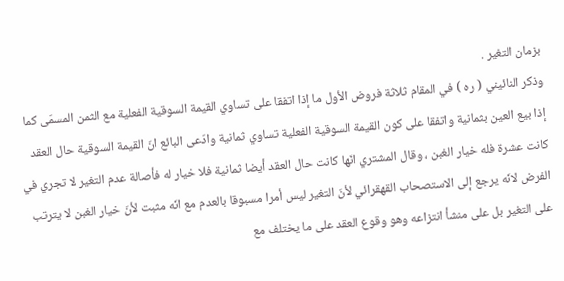بزمان التغير .
وذكر النائيني ( ره ) في المقام ثلاثة فروض الأول ما إذا اتفقا على تساوي القيمة السوقية الفعلية مع الثمن المسمّى كما إذا بيع العين بثمانية واتفقا على كون القيمة السوقية الفعلية تساوي ثمانية وادّعى البائع انّ القيمة السوقية حال العقد كانت عشرة فله خيار الغبن ، وقال المشتري انّها كانت حال العقد أيضا ثمانية فلا خيار له فأصالة عدم التغير لا تجري في الفرض لانّه يرجع إلى الاستصحاب القهقرائي لأنّ التغير ليس أمرا مسبوقا بالعدم مع انّه مثبت لأنّ خيار الغبن لا يترتب على التغير بل على منشأ انتزاعه وهو وقوع العقد على ما يختلف مع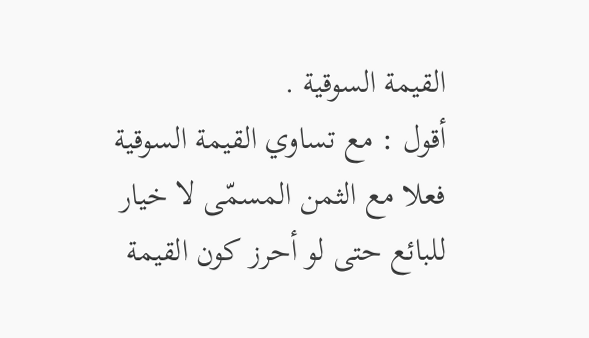القيمة السوقية .
أقول : مع تساوي القيمة السوقية فعلا مع الثمن المسمّى لا خيار للبائع حتى لو أحرز كون القيمة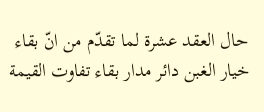حال العقد عشرة لما تقدّم من انّ بقاء خيار الغبن دائر مدار بقاء تفاوت القيمة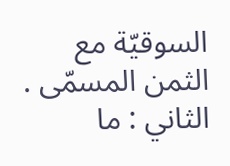السوقيّة مع الثمن المسمّى .
الثاني : ما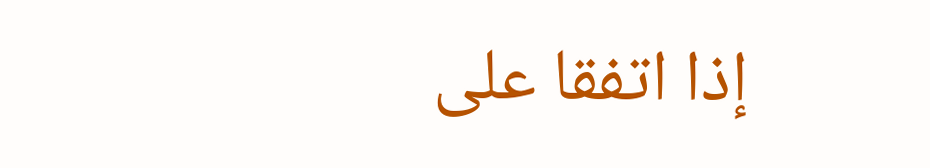إذا اتفقا على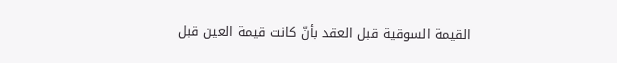القيمة السوقية قبل العقد بأنّ كانت قيمة العين قبل